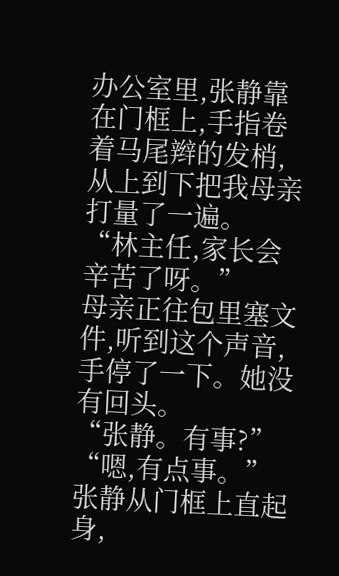办公室里,张静靠在门框上,手指卷着马尾辫的发梢,从上到下把我母亲打量了一遍。
“林主任,家长会辛苦了呀。”
母亲正往包里塞文件,听到这个声音,手停了一下。她没有回头。
“张静。有事?”
“嗯,有点事。”张静从门框上直起身,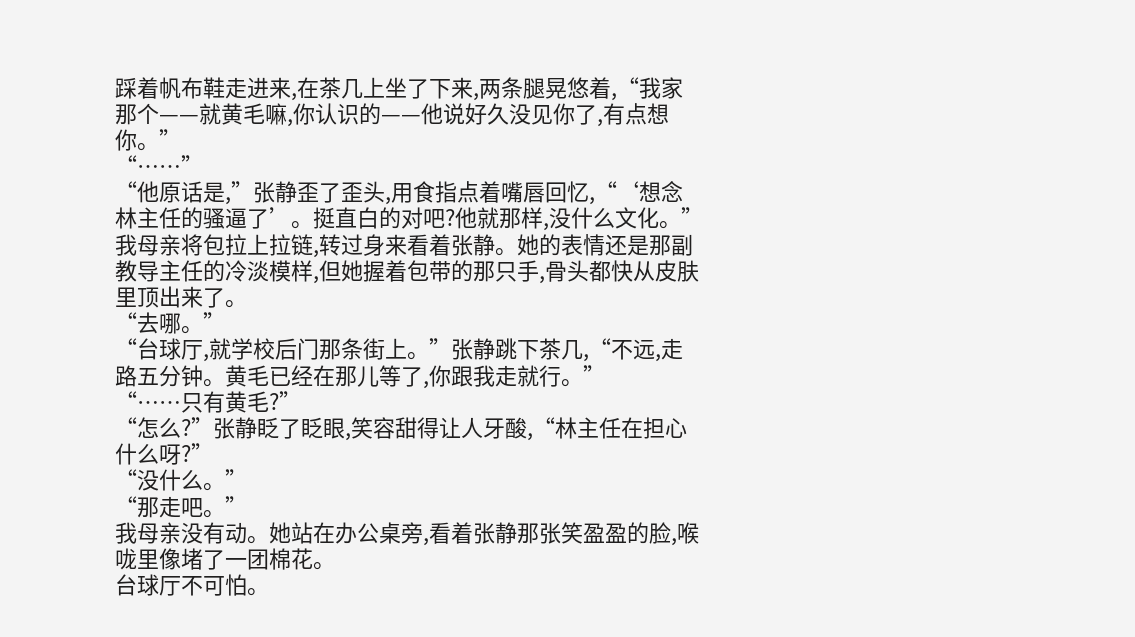踩着帆布鞋走进来,在茶几上坐了下来,两条腿晃悠着,“我家那个——就黄毛嘛,你认识的——他说好久没见你了,有点想你。”
“……”
“他原话是,”张静歪了歪头,用食指点着嘴唇回忆,“‘想念林主任的骚逼了’。挺直白的对吧?他就那样,没什么文化。”
我母亲将包拉上拉链,转过身来看着张静。她的表情还是那副教导主任的冷淡模样,但她握着包带的那只手,骨头都快从皮肤里顶出来了。
“去哪。”
“台球厅,就学校后门那条街上。”张静跳下茶几,“不远,走路五分钟。黄毛已经在那儿等了,你跟我走就行。”
“……只有黄毛?”
“怎么?”张静眨了眨眼,笑容甜得让人牙酸,“林主任在担心什么呀?”
“没什么。”
“那走吧。”
我母亲没有动。她站在办公桌旁,看着张静那张笑盈盈的脸,喉咙里像堵了一团棉花。
台球厅不可怕。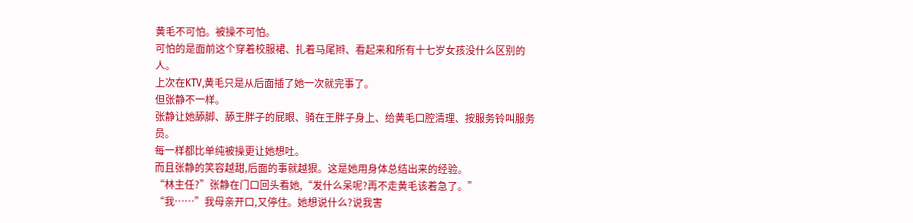黄毛不可怕。被操不可怕。
可怕的是面前这个穿着校服裙、扎着马尾辫、看起来和所有十七岁女孩没什么区别的人。
上次在KTV,黄毛只是从后面插了她一次就完事了。
但张静不一样。
张静让她舔脚、舔王胖子的屁眼、骑在王胖子身上、给黄毛口腔清理、按服务铃叫服务员。
每一样都比单纯被操更让她想吐。
而且张静的笑容越甜,后面的事就越狠。这是她用身体总结出来的经验。
“林主任?”张静在门口回头看她,“发什么呆呢?再不走黄毛该着急了。”
“我……”我母亲开口,又停住。她想说什么?说我害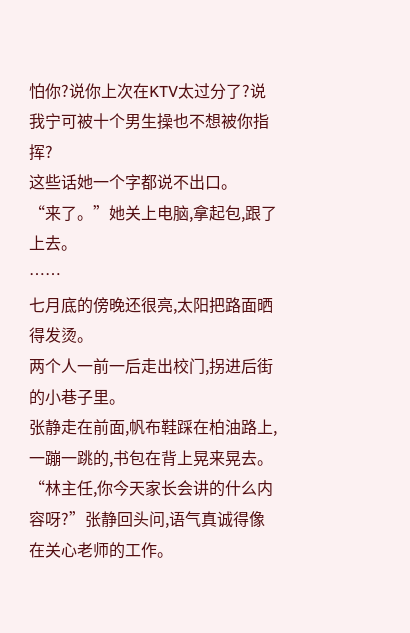怕你?说你上次在KTV太过分了?说我宁可被十个男生操也不想被你指挥?
这些话她一个字都说不出口。
“来了。”她关上电脑,拿起包,跟了上去。
……
七月底的傍晚还很亮,太阳把路面晒得发烫。
两个人一前一后走出校门,拐进后街的小巷子里。
张静走在前面,帆布鞋踩在柏油路上,一蹦一跳的,书包在背上晃来晃去。
“林主任,你今天家长会讲的什么内容呀?”张静回头问,语气真诚得像在关心老师的工作。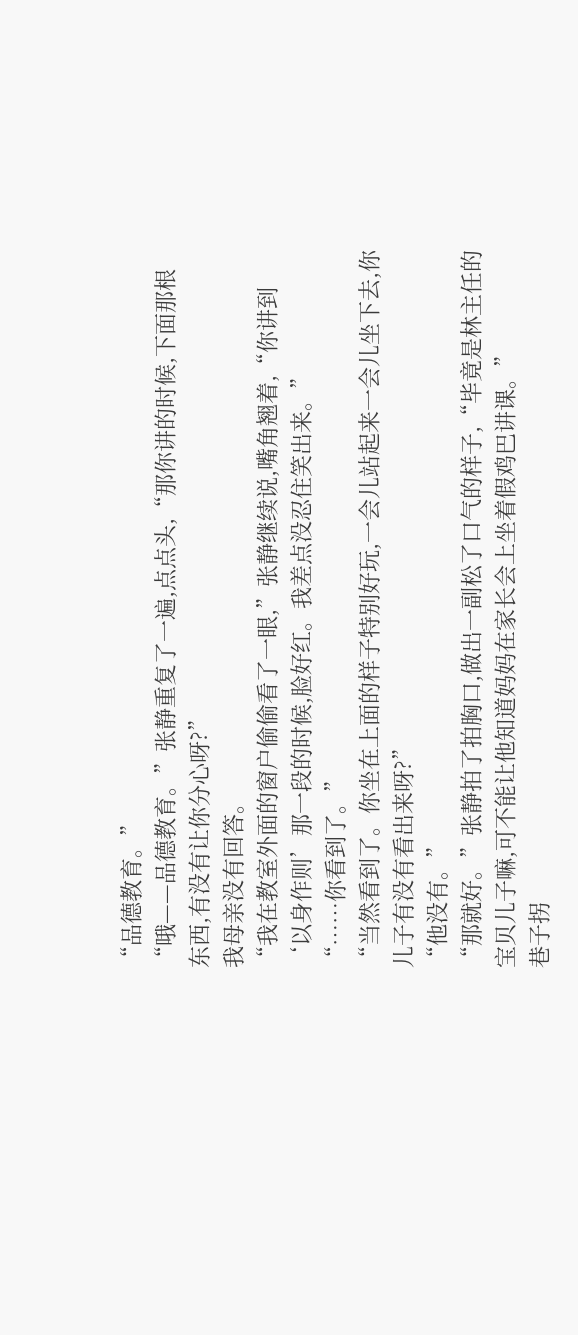“品德教育。”
“哦——品德教育。”张静重复了一遍,点点头,“那你讲的时候,下面那根东西,有没有让你分心呀?”
我母亲没有回答。
“我在教室外面的窗户偷偷看了一眼,”张静继续说,嘴角翘着,“你讲到‘以身作则’那一段的时候,脸好红。我差点没忍住笑出来。”
“……你看到了。”
“当然看到了。你坐在上面的样子特别好玩,一会儿站起来一会儿坐下去,你儿子有没有看出来呀?”
“他没有。”
“那就好。”张静拍了拍胸口,做出一副松了口气的样子,“毕竟是林主任的宝贝儿子嘛,可不能让他知道妈妈在家长会上坐着假鸡巴讲课。”
巷子拐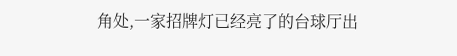角处,一家招牌灯已经亮了的台球厅出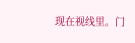现在视线里。门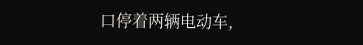口停着两辆电动车,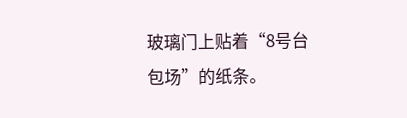玻璃门上贴着“8号台包场”的纸条。